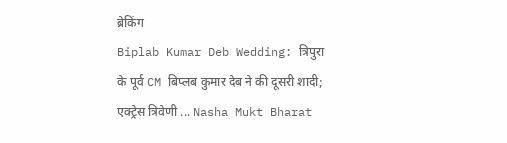ब्रेकिंग
Biplab Kumar Deb Wedding: त्रिपुरा के पूर्व CM बिप्लब कुमार देब ने की दूसरी शादी; एक्ट्रेस त्रिवेणी ... Nasha Mukt Bharat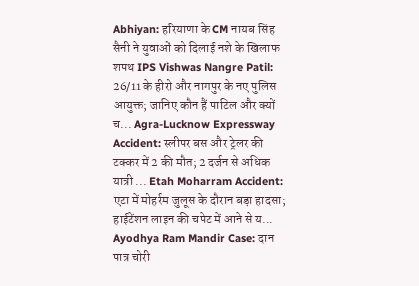Abhiyan: हरियाणा के CM नायब सिंह सैनी ने युवाओं को दिलाई नशे के खिलाफ शपथ IPS Vishwas Nangre Patil: 26/11 के हीरो और नागपुर के नए पुलिस आयुक्त; जानिए कौन हैं पाटिल और क्यों च... Agra-Lucknow Expressway Accident: स्लीपर बस और ट्रेलर की टक्कर में 2 की मौत; 2 दर्जन से अधिक यात्री ... Etah Moharram Accident: एटा में मोहर्रम जुलूस के दौरान बड़ा हादसा; हाईटेंशन लाइन की चपेट में आने से य... Ayodhya Ram Mandir Case: दान पात्र चोरी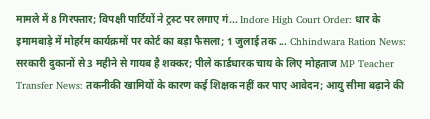मामले में 8 गिरफ्तार; विपक्षी पार्टियों ने ट्रस्ट पर लगाए गं... Indore High Court Order: धार के इमामबाड़े में मोहर्रम कार्यक्रमों पर कोर्ट का बड़ा फैसला; 1 जुलाई तक ... Chhindwara Ration News: सरकारी दुकानों से 3 महीने से गायब है शक्कर; पीले कार्डधारक चाय के लिए मोहताज MP Teacher Transfer News: तकनीकी खामियों के कारण कई शिक्षक नहीं कर पाए आवेदन; आयु सीमा बढ़ाने की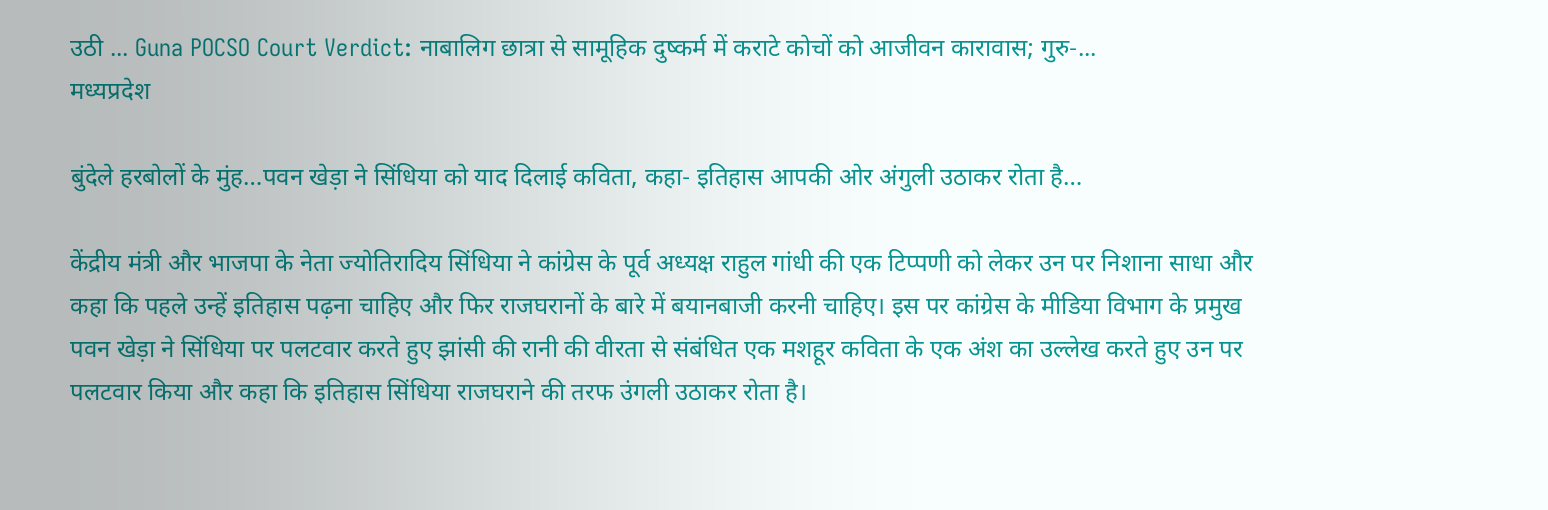उठी ... Guna POCSO Court Verdict: नाबालिग छात्रा से सामूहिक दुष्कर्म में कराटे कोचों को आजीवन कारावास; गुरु-...
मध्यप्रदेश

बुंदेले हरबोलों के मुंह…पवन खेड़ा ने सिंधिया को याद दिलाई कविता, कहा- इतिहास आपकी ओर अंगुली उठाकर रोता है…

केंद्रीय मंत्री और भाजपा के नेता ज्योतिरादिय सिंधिया ने कांग्रेस के पूर्व अध्यक्ष राहुल गांधी की एक टिप्पणी को लेकर उन पर निशाना साधा और कहा कि पहले उन्हें इतिहास पढ़ना चाहिए और फिर राजघरानों के बारे में बयानबाजी करनी चाहिए। इस पर कांग्रेस के मीडिया विभाग के प्रमुख पवन खेड़ा ने सिंधिया पर पलटवार करते हुए झांसी की रानी की वीरता से संबंधित एक मशहूर कविता के एक अंश का उल्लेख करते हुए उन पर पलटवार किया और कहा कि इतिहास सिंधिया राजघराने की तरफ उंगली उठाकर रोता है।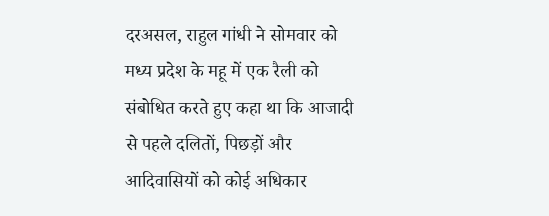दरअसल, राहुल गांधी ने सोमवार को मध्य प्रदेश के महू में एक रैली को संबोधित करते हुए कहा था कि आजादी से पहले दलितों, पिछड़ों और आदिवासियों को कोई अधिकार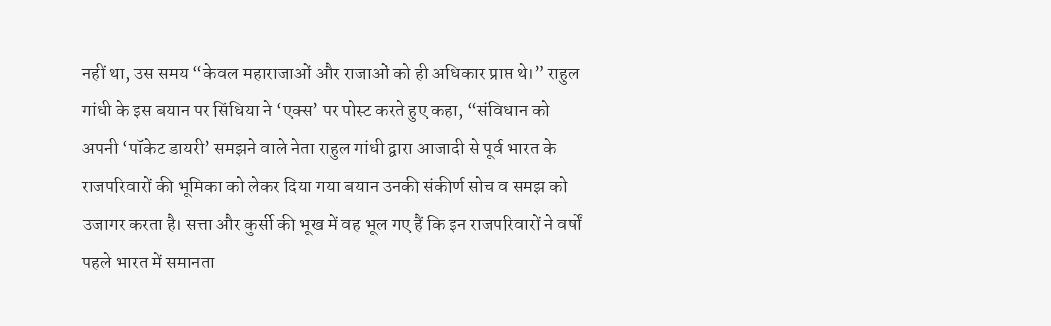नहीं था, उस समय “केवल महाराजाओं और राजाओं को ही अधिकार प्राप्त थे।” राहुल गांधी के इस बयान पर सिंधिया ने ‘एक्स’ पर पोस्ट करते हुए कहा, “संविधान को अपनी ‘पॉकेट डायरी’ समझने वाले नेता राहुल गांधी द्वारा आजादी से पूर्व भारत के राजपरिवारों की भूमिका को लेकर दिया गया बयान उनकी संकीर्ण सोच व समझ को उजागर करता है। सत्ता और कुर्सी की भूख में वह भूल गए हैं कि इन राजपरिवारों ने वर्षों पहले भारत में समानता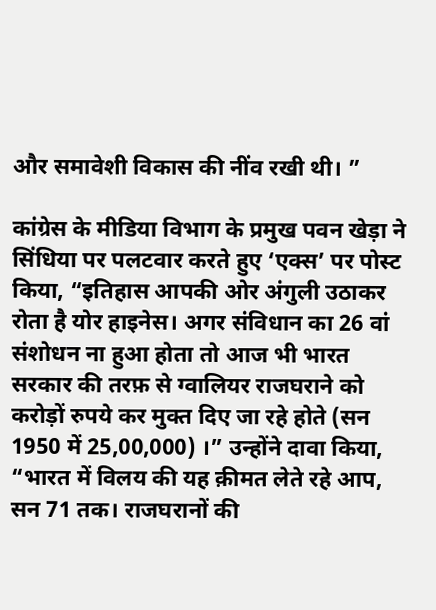और समावेशी विकास की नींव रखी थी। ”

कांग्रेस के मीडिया विभाग के प्रमुख पवन खेड़ा ने सिंधिया पर पलटवार करते हुए ‘एक्स’ पर पोस्ट किया, “इतिहास आपकी ओर अंगुली उठाकर रोता है योर हाइनेस। अगर संविधान का 26 वां संशोधन ना हुआ होता तो आज भी भारत सरकार की तरफ़ से ग्वालियर राजघराने को करोड़ों रुपये कर मुक्त दिए जा रहे होते (सन 1950 में 25,00,000) ।” उन्होंने दावा किया, “भारत में विलय की यह क़ीमत लेते रहे आप, सन 71 तक। राजघरानों की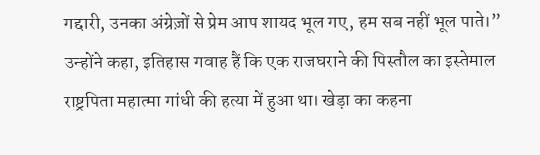गद्दारी, उनका अंग्रेज़ों से प्रेम आप शायद भूल गए, हम सब नहीं भूल पाते।” उन्होंने कहा, इतिहास गवाह हैं कि एक राजघराने की पिस्तौल का इस्तेमाल राष्ट्रपिता महात्मा गांधी की हत्या में हुआ था। खेड़ा का कहना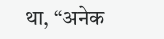था, “अनेक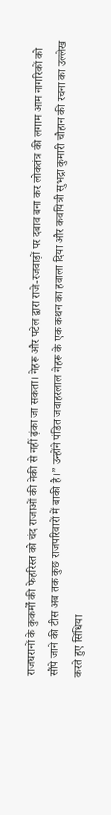राजघरानों के कुकर्मों की फेहरिस्त को चंद राजाओं की नेकी से नहीं ढ़ंका जा सकता। नेहरू और पटेल द्वारा राजे-रजवाड़ों पर दबाव बना कर लोकतंत्र की लगाम आम नागरिकों को सौंपे जाने की टीस अब तक कुछ राजपरिवारों में बाकी है।” उन्होंने पंडित जवाहरलाल नेहरू के एक कथन का हवाला दिया और कवयित्री सुभद्रा कुमारी चौहान की रचना का उल्लेख करते हुए सिंधिया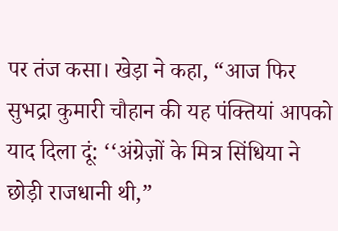पर तंज कसा। खेड़ा ने कहा, “आज फिर सुभद्रा कुमारी चौहान की यह पंक्तियां आपको याद दिला दूं: ‘‘अंग्रेज़ों के मित्र सिंधिया ने छोड़ी राजधानी थी,”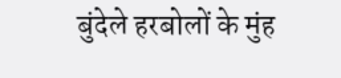बुंदेले हरबोलों के मुंह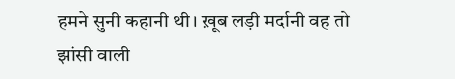हमने सुनी कहानी थी। ख़ूब लड़ी मर्दानी वह तो झांसी वाली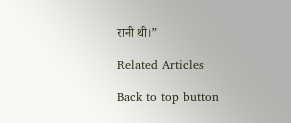रानी थी।”

Related Articles

Back to top button